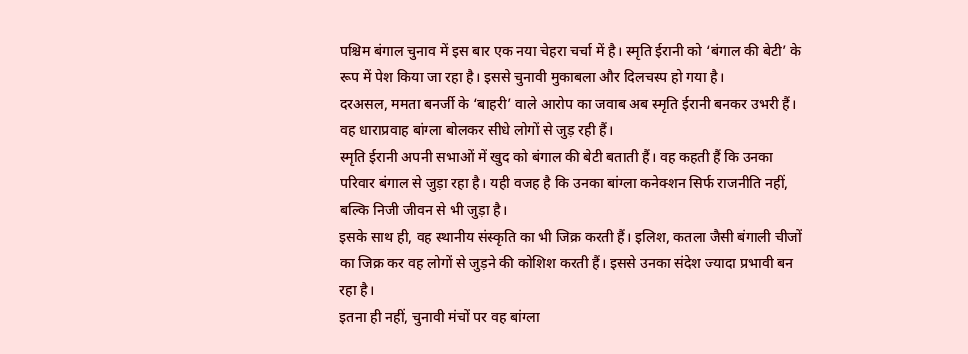पश्चिम बंगाल चुनाव में इस बार एक नया चेहरा चर्चा में है। स्मृति ईरानी को ‘बंगाल की बेटी’ के रूप में पेश किया जा रहा है। इससे चुनावी मुकाबला और दिलचस्प हो गया है।
दरअसल, ममता बनर्जी के ‘बाहरी’ वाले आरोप का जवाब अब स्मृति ईरानी बनकर उभरी हैं। वह धाराप्रवाह बांग्ला बोलकर सीधे लोगों से जुड़ रही हैं।
स्मृति ईरानी अपनी सभाओं में खुद को बंगाल की बेटी बताती हैं। वह कहती हैं कि उनका परिवार बंगाल से जुड़ा रहा है। यही वजह है कि उनका बांग्ला कनेक्शन सिर्फ राजनीति नहीं, बल्कि निजी जीवन से भी जुड़ा है।
इसके साथ ही, वह स्थानीय संस्कृति का भी जिक्र करती हैं। इलिश, कतला जैसी बंगाली चीजों का जिक्र कर वह लोगों से जुड़ने की कोशिश करती हैं। इससे उनका संदेश ज्यादा प्रभावी बन रहा है।
इतना ही नहीं, चुनावी मंचों पर वह बांग्ला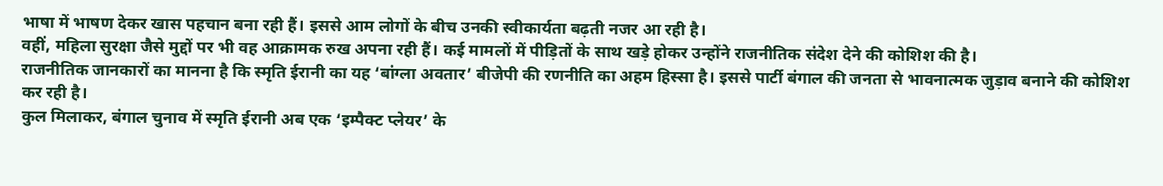भाषा में भाषण देकर खास पहचान बना रही हैं। इससे आम लोगों के बीच उनकी स्वीकार्यता बढ़ती नजर आ रही है।
वहीं, महिला सुरक्षा जैसे मुद्दों पर भी वह आक्रामक रुख अपना रही हैं। कई मामलों में पीड़ितों के साथ खड़े होकर उन्होंने राजनीतिक संदेश देने की कोशिश की है।
राजनीतिक जानकारों का मानना है कि स्मृति ईरानी का यह ‘बांग्ला अवतार’ बीजेपी की रणनीति का अहम हिस्सा है। इससे पार्टी बंगाल की जनता से भावनात्मक जुड़ाव बनाने की कोशिश कर रही है।
कुल मिलाकर, बंगाल चुनाव में स्मृति ईरानी अब एक ‘इम्पैक्ट प्लेयर’ के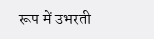रूप में उभरती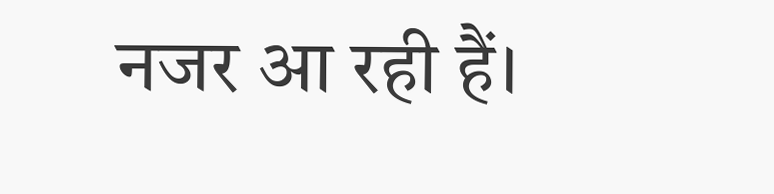नजर आ रही हैं।